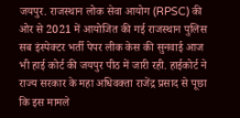जयपुर. राजस्थान लोक सेवा आयोग (RPSC) की ओर से 2021 में आयोजित की गई राजस्थान पुलिस सब इंस्पेक्टर भर्ती पेपर लीक केस की सुनवाई आज भी हाई कोर्ट की जयपुर पीठ में जारी रही. हाईकोर्ट ने राज्य सरकार के महा अधिवक्ता राजेंद्र प्रसाद से पूछा कि इस मामले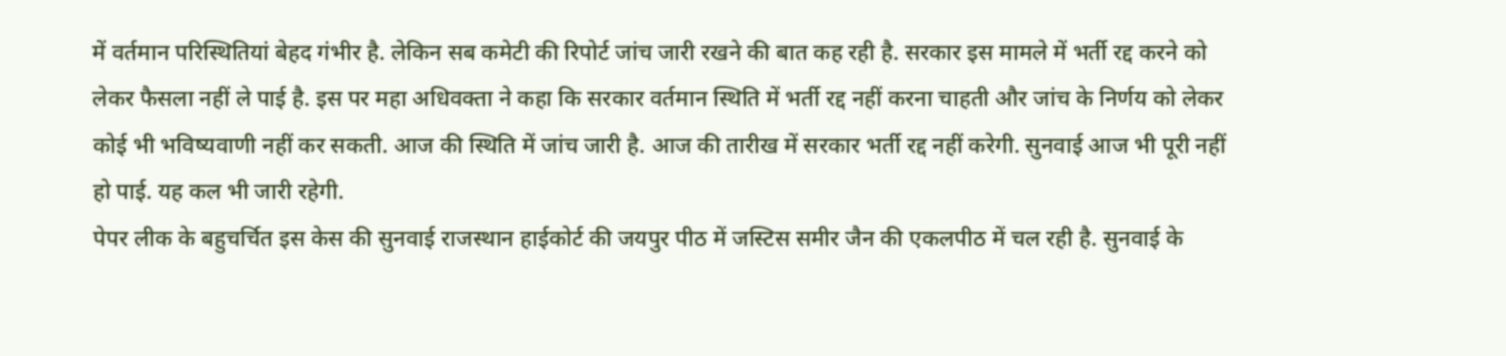में वर्तमान परिस्थितियां बेहद गंभीर है. लेकिन सब कमेटी की रिपोर्ट जांच जारी रखने की बात कह रही है. सरकार इस मामले में भर्ती रद्द करने को लेकर फैसला नहीं ले पाई है. इस पर महा अधिवक्ता ने कहा कि सरकार वर्तमान स्थिति में भर्ती रद्द नहीं करना चाहती और जांच के निर्णय को लेकर कोई भी भविष्यवाणी नहीं कर सकती. आज की स्थिति में जांच जारी है. आज की तारीख में सरकार भर्ती रद्द नहीं करेगी. सुनवाई आज भी पूरी नहीं हो पाई. यह कल भी जारी रहेगी.
पेपर लीक के बहुचर्चित इस केस की सुनवाई राजस्थान हाईकोर्ट की जयपुर पीठ में जस्टिस समीर जैन की एकलपीठ में चल रही है. सुनवाई के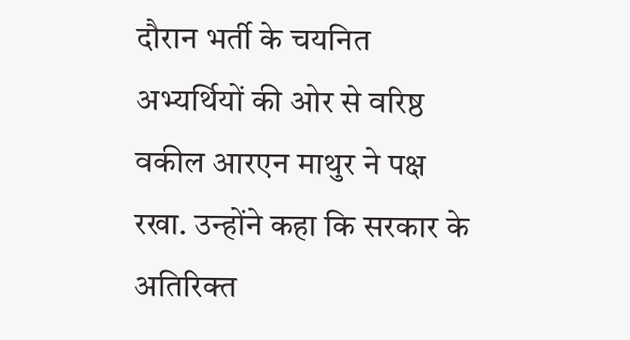दौरान भर्ती के चयनित अभ्यर्थियों की ओर से वरिष्ठ वकील आरएन माथुर ने पक्ष रखा. उन्होंने कहा कि सरकार के अतिरिक्त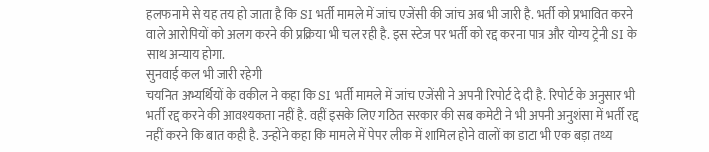हलफनामे से यह तय हो जाता है कि SI भर्ती मामले में जांच एजेंसी की जांच अब भी जारी है. भर्ती को प्रभावित करने वाले आरोपियों को अलग करने की प्रक्रिया भी चल रही है. इस स्टेज पर भर्ती को रद्द करना पात्र और योग्य ट्रेनी SI के साथ अन्याय होगा.
सुनवाई कल भी जारी रहेगी
चयनित अभ्यर्थियों के वकील ने कहा कि SI भर्ती मामले में जांच एजेंसी ने अपनी रिपोर्ट दे दी है. रिपोर्ट के अनुसार भी भर्ती रद्द करने की आवश्यकता नहीं है. वहीं इसके लिए गठित सरकार की सब कमेटी ने भी अपनी अनुशंसा में भर्ती रद्द नहीं करने कि बात कही है. उन्होंने कहा कि मामले में पेपर लीक में शामिल होने वालों का डाटा भी एक बड़ा तथ्य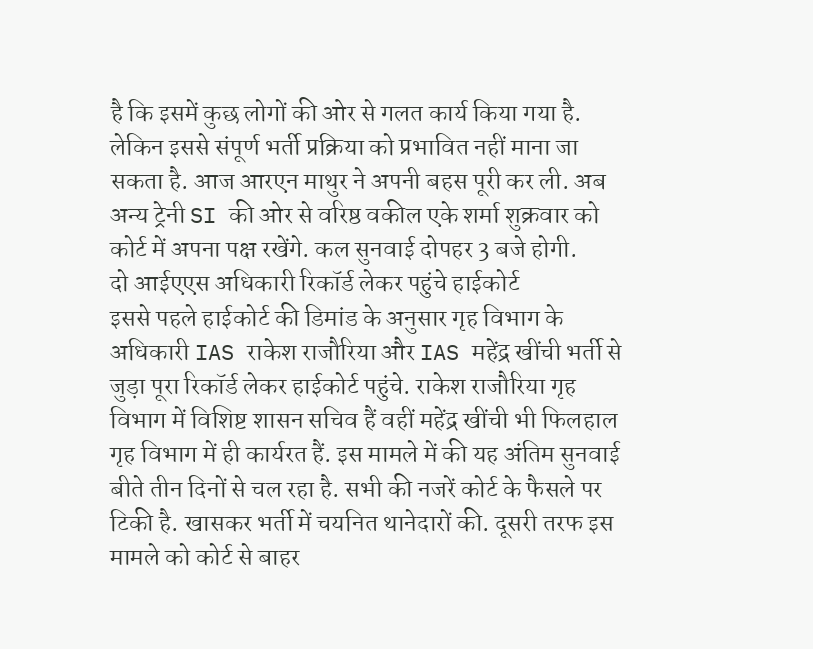है कि इसमें कुछ लोगों की ओर से गलत कार्य किया गया है. लेकिन इससे संपूर्ण भर्ती प्रक्रिया को प्रभावित नहीं माना जा सकता है. आज आरएन माथुर ने अपनी बहस पूरी कर ली. अब अन्य ट्रेनी SI की ओर से वरिष्ठ वकील एके शर्मा शुक्रवार को कोर्ट में अपना पक्ष रखेंगे. कल सुनवाई दोपहर 3 बजे होगी.
दो आईएएस अधिकारी रिकॉर्ड लेकर पहुंचे हाईकोर्ट
इससे पहले हाईकोर्ट की डिमांड के अनुसार गृह विभाग के अधिकारी IAS राकेश राजौरिया और IAS महेंद्र खींची भर्ती से जुड़ा पूरा रिकॉर्ड लेकर हाईकोर्ट पहुंचे. राकेश राजौरिया गृह विभाग में विशिष्ट शासन सचिव हैं वहीं महेंद्र खींची भी फिलहाल गृह विभाग में ही कार्यरत हैं. इस मामले में की यह अंतिम सुनवाई बीते तीन दिनों से चल रहा है. सभी की नजरें कोर्ट के फैसले पर टिकी है. खासकर भर्ती में चयनित थानेदारों की. दूसरी तरफ इस मामले को कोर्ट से बाहर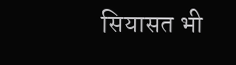सियासत भी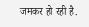जमकर हो रही है.